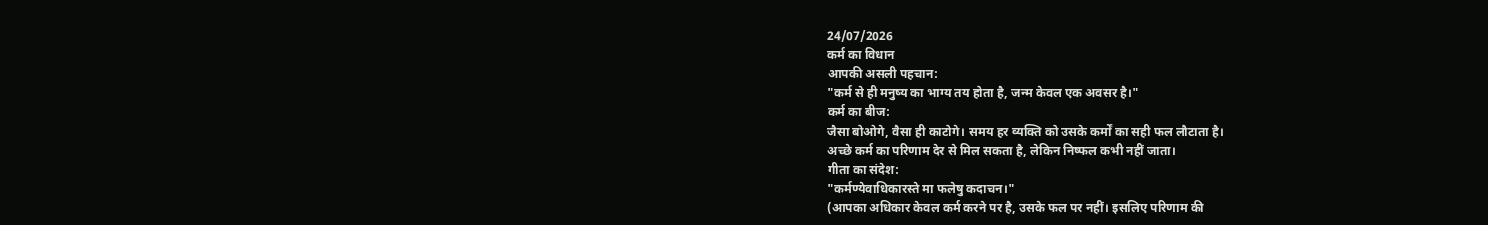24/07/2026
कर्म का विधान
आपकी असली पहचान:
"कर्म से ही मनुष्य का भाग्य तय होता है, जन्म केवल एक अवसर है।"
कर्म का बीज:
जैसा बोओगे, वैसा ही काटोगे। समय हर व्यक्ति को उसके कर्मों का सही फल लौटाता है।
अच्छे कर्म का परिणाम देर से मिल सकता है, लेकिन निष्फल कभी नहीं जाता।
गीता का संदेश:
"कर्मण्येवाधिकारस्ते मा फलेषु कदाचन।"
(आपका अधिकार केवल कर्म करने पर है, उसके फल पर नहीं। इसलिए परिणाम की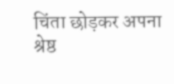चिंता छोड़कर अपना श्रेष्ठ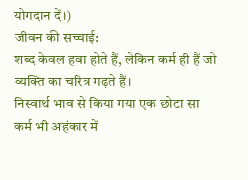योगदान दें।)
जीवन की सच्चाई:
शब्द केवल हवा होते हैं, लेकिन कर्म ही हैं जो व्यक्ति का चरित्र गढ़ते हैं।
निस्वार्थ भाव से किया गया एक छोटा सा कर्म भी अहंकार में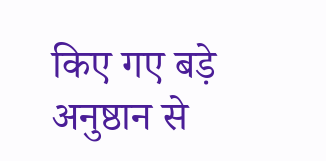किए गए बड़े अनुष्ठान से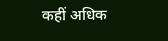कहीं अधिक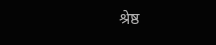श्रेष्ठ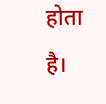होता है।